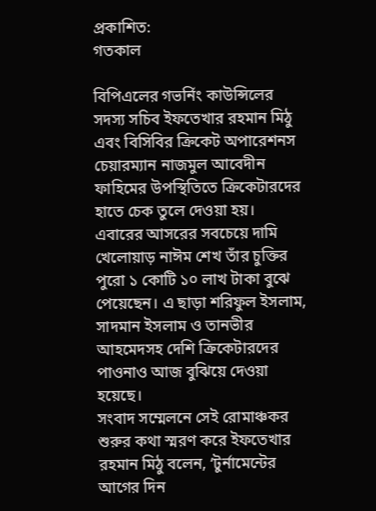প্রকাশিত:
গতকাল

বিপিএলের গভর্নিং কাউন্সিলের সদস্য সচিব ইফতেখার রহমান মিঠু এবং বিসিবির ক্রিকেট অপারেশনস চেয়ারম্যান নাজমুল আবেদীন ফাহিমের উপস্থিতিতে ক্রিকেটারদের হাতে চেক তুলে দেওয়া হয়। এবারের আসরের সবচেয়ে দামি খেলোয়াড় নাঈম শেখ তাঁর চুক্তির পুরো ১ কোটি ১০ লাখ টাকা বুঝে পেয়েছেন। এ ছাড়া শরিফুল ইসলাম, সাদমান ইসলাম ও তানভীর আহমেদসহ দেশি ক্রিকেটারদের পাওনাও আজ বুঝিয়ে দেওয়া হয়েছে।
সংবাদ সম্মেলনে সেই রোমাঞ্চকর শুরুর কথা স্মরণ করে ইফতেখার রহমান মিঠু বলেন, ‘টুর্নামেন্টের আগের দিন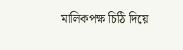মালিকপক্ষ চিঠি দিয়ে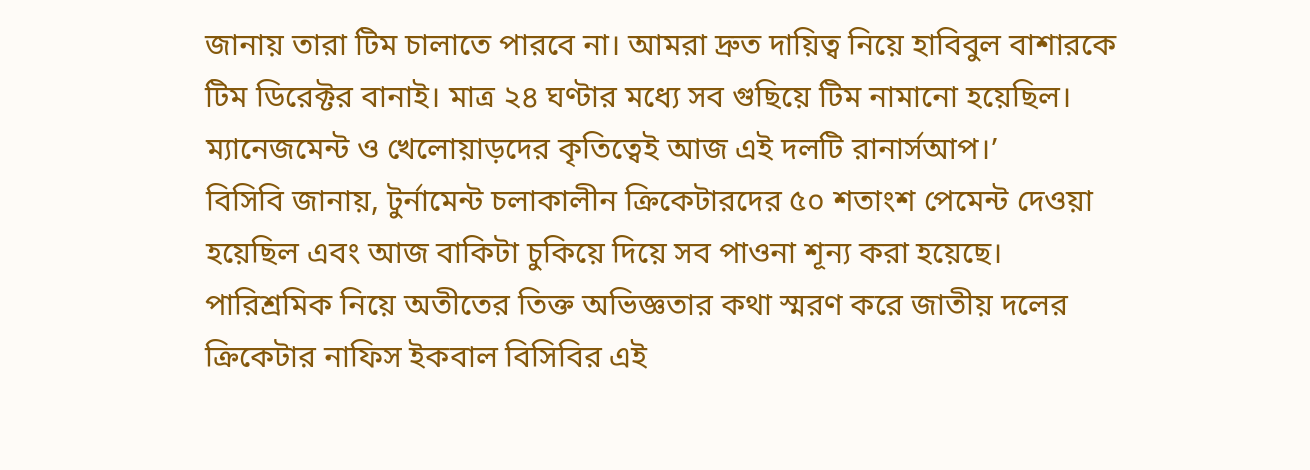জানায় তারা টিম চালাতে পারবে না। আমরা দ্রুত দায়িত্ব নিয়ে হাবিবুল বাশারকে টিম ডিরেক্টর বানাই। মাত্র ২৪ ঘণ্টার মধ্যে সব গুছিয়ে টিম নামানো হয়েছিল। ম্যানেজমেন্ট ও খেলোয়াড়দের কৃতিত্বেই আজ এই দলটি রানার্সআপ।’
বিসিবি জানায়, টুর্নামেন্ট চলাকালীন ক্রিকেটারদের ৫০ শতাংশ পেমেন্ট দেওয়া হয়েছিল এবং আজ বাকিটা চুকিয়ে দিয়ে সব পাওনা শূন্য করা হয়েছে।
পারিশ্রমিক নিয়ে অতীতের তিক্ত অভিজ্ঞতার কথা স্মরণ করে জাতীয় দলের ক্রিকেটার নাফিস ইকবাল বিসিবির এই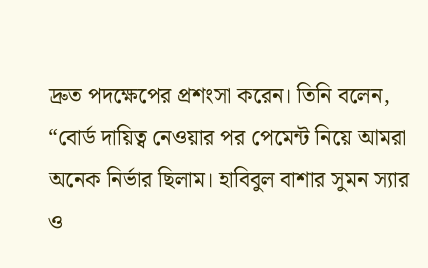দ্রুত পদক্ষেপের প্রশংসা করেন। তিনি বলেন, “বোর্ড দায়িত্ব নেওয়ার পর পেমেন্ট নিয়ে আমরা অনেক নির্ভার ছিলাম। হাবিবুল বাশার সুমন স্যার ও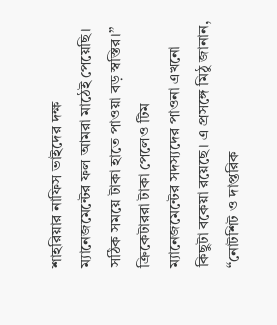শাহরিয়ার নাফিস ভাইদের দক্ষ ম্যানেজমেন্টের ফল আমরা মাঠেই পেয়েছি। সঠিক সময়ে টাকা হাতে পাওয়া বড় স্বস্তির।”
ক্রিকেটাররা টাকা পেলেও টিম ম্যানেজমেন্টের সদস্যদের পাওনা এখনো কিছুটা বকেয়া রয়েছে। এ প্রসঙ্গে মিঠু জানান, “নোটশিট ও দাপ্তরিক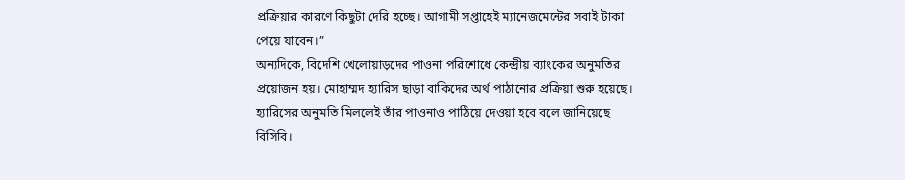প্রক্রিয়ার কারণে কিছুটা দেরি হচ্ছে। আগামী সপ্তাহেই ম্যানেজমেন্টের সবাই টাকা পেয়ে যাবেন।”
অন্যদিকে, বিদেশি খেলোয়াড়দের পাওনা পরিশোধে কেন্দ্রীয় ব্যাংকের অনুমতির প্রয়োজন হয়। মোহাম্মদ হ্যারিস ছাড়া বাকিদের অর্থ পাঠানোর প্রক্রিয়া শুরু হয়েছে। হ্যারিসের অনুমতি মিললেই তাঁর পাওনাও পাঠিয়ে দেওয়া হবে বলে জানিয়েছে বিসিবি।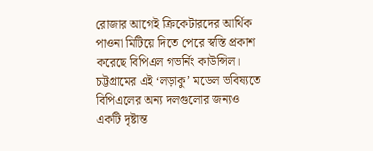রোজার আগেই ক্রিকেটারদের আর্থিক পাওনা মিটিয়ে দিতে পেরে স্বস্তি প্রকাশ করেছে বিপিএল গভর্নিং কাউন্সিল। চট্টগ্রামের এই ‘লড়াকু’ মডেল ভবিষ্যতে বিপিএলের অন্য দলগুলোর জন্যও একটি দৃষ্টান্ত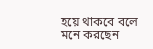হয়ে থাকবে বলে মনে করছেন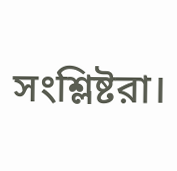সংশ্লিষ্টরা।